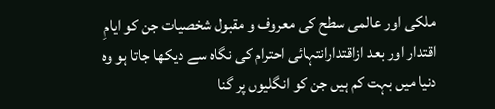ملکی اور عالمی سطح کی معروف و مقبول شخصیات جن کو ایامِ اقتدار اور بعد ازاقتدارانتہائی احترام کی نگاہ سے دیکھا جاتا ہو وہ دنیا میں بہت کم ہیں جن کو انگلیوں پر گنا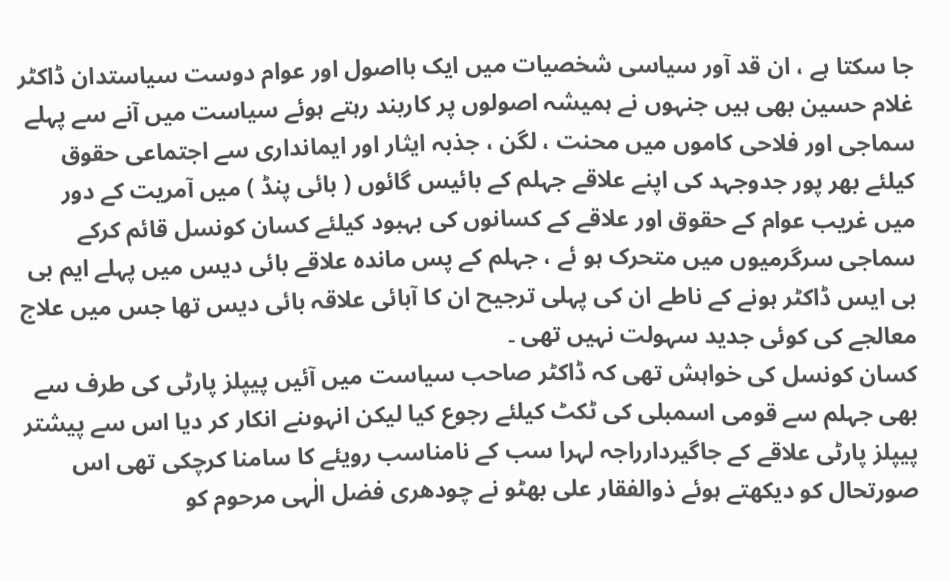جا سکتا ہے ، ان قد آور سیاسی شخصیات میں ایک بااصول اور عوام دوست سیاستدان ڈاکٹر غلام حسین بھی ہیں جنہوں نے ہمیشہ اصولوں پر کاربند رہتے ہوئے سیاست میں آنے سے پہلے سماجی اور فلاحی کاموں میں محنت ، لگن ، جذبہ ایثار اور ایمانداری سے اجتماعی حقوق کیلئے بھر پور جدوجہد کی اپنے علاقے جہلم کے بائیس گائوں ( بائی پنڈ ) میں آمریت کے دور میں غریب عوام کے حقوق اور علاقے کے کسانوں کی بہبود کیلئے کسان کونسل قائم کرکے سماجی سرگرمیوں میں متحرک ہو ئے ، جہلم کے پس ماندہ علاقے بائی دیس میں پہلے ایم بی بی ایس ڈاکٹر ہونے کے ناطے ان کی پہلی ترجیح ان کا آبائی علاقہ بائی دیس تھا جس میں علاج معالجے کی کوئی جدید سہولت نہیں تھی ۔
کسان کونسل کی خواہش تھی کہ ڈاکٹر صاحب سیاست میں آئیں پیپلز پارٹی کی طرف سے بھی جہلم سے قومی اسمبلی کی ٹکٹ کیلئے رجوع کیا لیکن انہوںنے انکار کر دیا اس سے پیشتر پیپلز پارٹی علاقے کے جاگیردارراجہ لہرا سب کے نامناسب رویئے کا سامنا کرچکی تھی اس صورتحال کو دیکھتے ہوئے ذوالفقار علی بھٹو نے چودھری فضل الٰہی مرحوم کو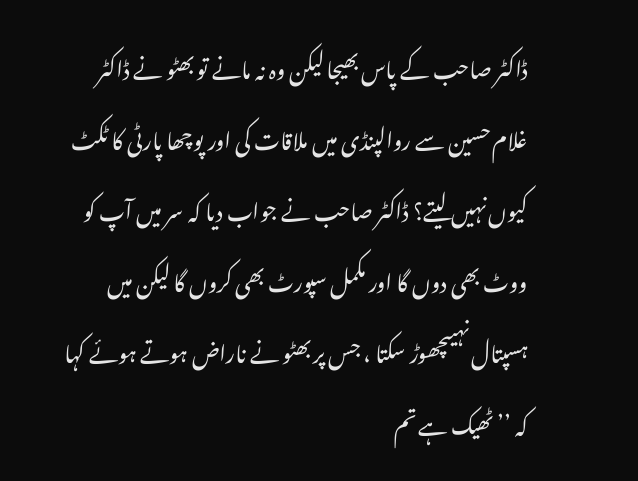ڈاکٹر صاحب کے پاس بھیجا لیکن وہ نہ مانے تو بھٹو نے ڈاکٹر غلام حسین سے روالپنڈی میں ملاقات کی اور پوچھا پارٹی کا ٹکٹ کیوں نہیں لیتے؟ ڈاکٹر صاحب نے جواب دیا کہ سر میں آپ کو ووٹ بھی دوں گا اور مکمل سپورٹ بھی کروں گا لیکن میں ہسپتال نہیںچھوڑ سکتا ، جس پر بھٹو نے ناراض ہوتے ہوئے کہا کہ ’’ ٹھیک ہے تم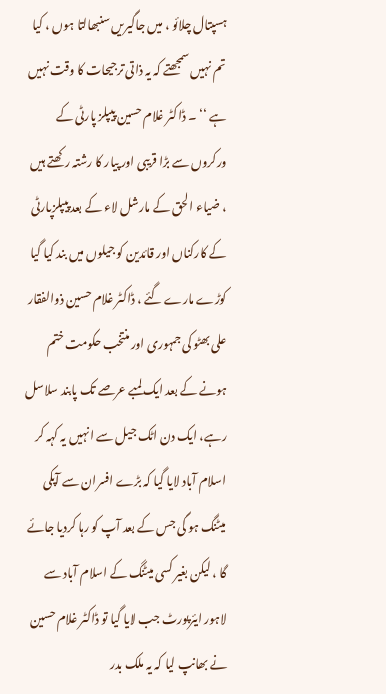ہسپتال چلائو ، میں جاگیریں سنبھالتا ہوں ، کیا تم نہیں سمجھتے کہ یہ ذاتی ترجیحات کا وقت نہیں ہے ‘‘ ۔ ڈاکٹر غلام حسین پیپلز پارٹی کے ورکروں سے بڑا قریبی اور پیار کا رشتہ رکھتے ہیں ، ضیاء الحق کے مارشل لاء کے بعد پیپلزپارٹی کے کارکناں اور قائدین کو جیلوں میں بند کیا گیا کوڑے مارے گئے ، ڈاکٹر غلام حسین ذوالفقار علی بھٹو کی جمہوری اور منتخب حکومت ختم ہونے کے بعد ایک لمبے عرصے تک پابند سلاسل رہے، ایک دن اٹک جیل سے انہیں یہ کہہ کر اسلام آباد لایا گیا کہ بڑے افسران سے آپکی میٹنگ ہو گی جس کے بعد آپ کو رہا کردیا جائے گا ، لیکن بغیر کسی میٹنگ کے اسلام آباد سے لاہور ایئرپورٹ جب لایا گیا تو ڈاکٹر غلام حسین نے بھانپ لیا کہ یہ ملک بدر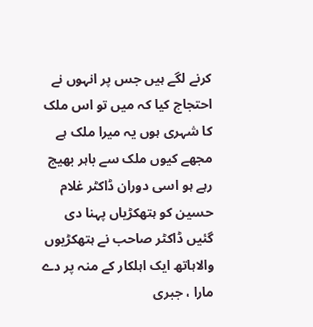کرنے لگے ہیں جس پر انہوں نے احتجاج کیا کہ میں تو اس ملک کا شہری ہوں یہ میرا ملک ہے مجھے کیوں ملک سے باہر بھیج رہے ہو اسی دوران ڈاکٹر غلام حسین کو ہتھکڑیاں پہنا دی گئیں ڈاکٹر صاحب نے ہتھکڑیوں والاہاتھ ایک اہلکار کے منہ پر دے مارا ، جبری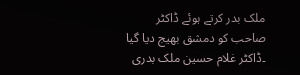ملک بدر کرتے ہوئے ڈاکٹر صاحب کو دمشق بھیج دیا گیا ۔ڈاکٹر غلام حسین ملک بدری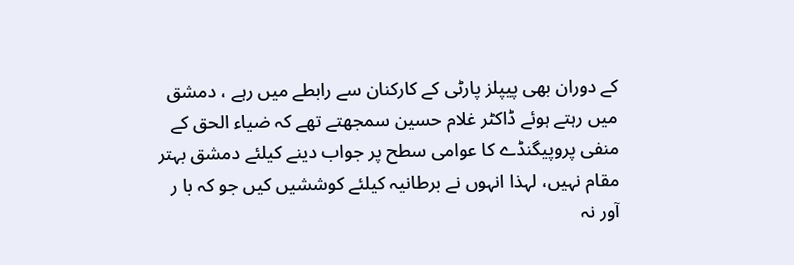کے دوران بھی پیپلز پارٹی کے کارکنان سے رابطے میں رہے ، دمشق میں رہتے ہوئے ڈاکٹر غلام حسین سمجھتے تھے کہ ضیاء الحق کے منفی پروپیگنڈے کا عوامی سطح پر جواب دینے کیلئے دمشق بہتر مقام نہیں، لہذا انہوں نے برطانیہ کیلئے کوششیں کیں جو کہ با ر آور نہ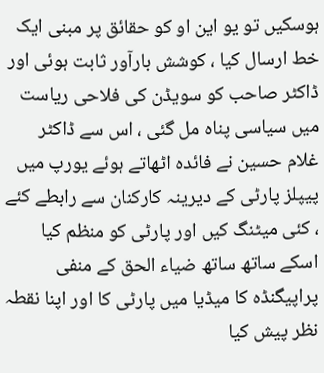ہوسکیں تو یو این او کو حقائق پر مبنی ایک خط ارسال کیا ، کوشش بارآور ثابت ہوئی اور ڈاکٹر صاحب کو سویڈن کی فلاحی ریاست میں سیاسی پناہ مل گئی ، اس سے ڈاکٹر غلام حسین نے فائدہ اٹھاتے ہوئے یورپ میں پیپلز پارٹی کے دیرینہ کارکنان سے رابطے کئے ، کئی میٹنگ کیں اور پارٹی کو منظم کیا اسکے ساتھ ساتھ ضیاء الحق کے منفی پراپیگنڈہ کا میڈیا میں پارٹی کا اور اپنا نقطہ نظر پیش کیا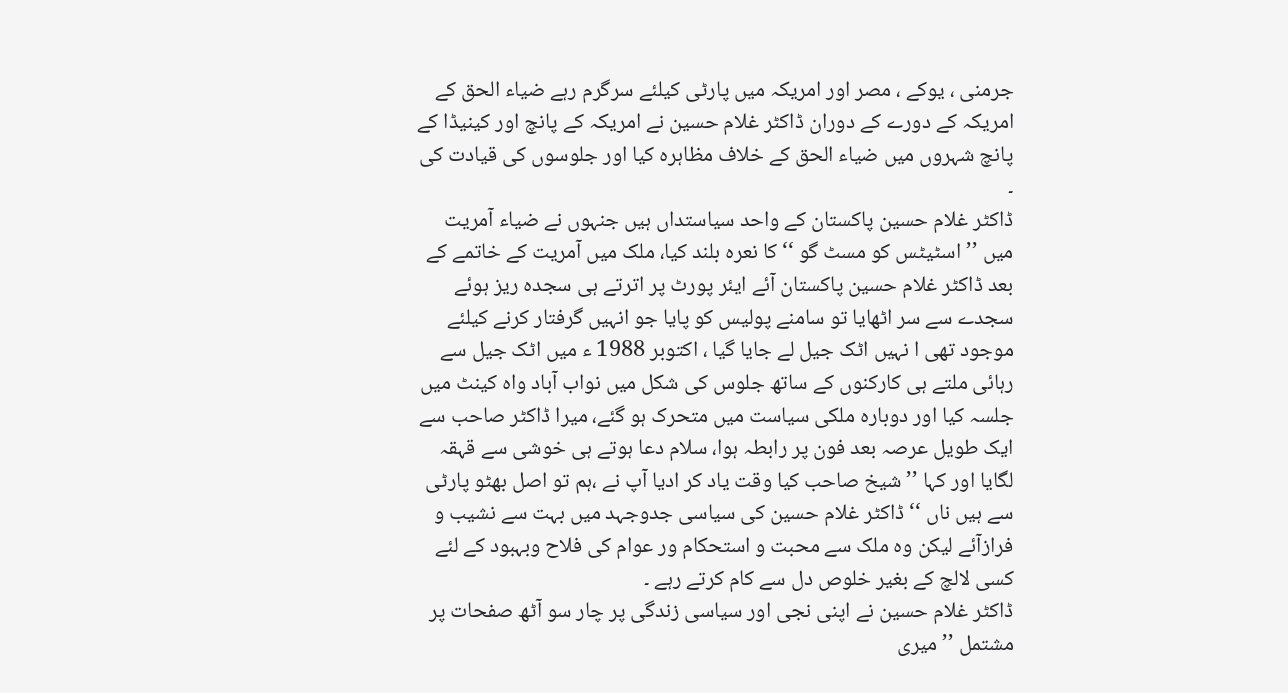جرمنی ، یوکے ، مصر اور امریکہ میں پارٹی کیلئے سرگرم رہے ضیاء الحق کے امریکہ کے دورے کے دوران ڈاکٹر غلام حسین نے امریکہ کے پانچ اور کینیڈا کے پانچ شہروں میں ضیاء الحق کے خلاف مظاہرہ کیا اور جلوسوں کی قیادت کی ۔
ڈاکٹر غلام حسین پاکستان کے واحد سیاستداں ہیں جنہوں نے ضیاء آمریت میں ’’ اسٹیٹس کو مسٹ گو ‘‘ کا نعرہ بلند کیا، ملک میں آمریت کے خاتمے کے بعد ڈاکٹر غلام حسین پاکستان آئے ایئر پورٹ پر اترتے ہی سجدہ ریز ہوئے سجدے سے سر اٹھایا تو سامنے پولیس کو پایا جو انہیں گرفتار کرنے کیلئے موجود تھی ا نہیں اٹک جیل لے جایا گیا ، اکتوبر 1988 ء میں اٹک جیل سے رہائی ملتے ہی کارکنوں کے ساتھ جلوس کی شکل میں نواب آباد واہ کینٹ میں جلسہ کیا اور دوبارہ ملکی سیاست میں متحرک ہو گئے، میرا ڈاکٹر صاحب سے ایک طویل عرصہ بعد فون پر رابطہ ہوا، سلام دعا ہوتے ہی خوشی سے قہقہ لگایا اور کہا ’’ شیخ صاحب کیا وقت یاد کر ادیا آپ نے ،ہم تو اصل بھٹو پارٹی سے ہیں ناں ‘‘ ڈاکٹر غلام حسین کی سیاسی جدوجہد میں بہت سے نشیب و فرازآئے لیکن وہ ملک سے محبت و استحکام ور عوام کی فلاح وبہبود کے لئے کسی لالچ کے بغیر خلوص دل سے کام کرتے رہے ۔
ڈاکٹر غلام حسین نے اپنی نجی اور سیاسی زندگی پر چار سو آٹھ صفحات پر مشتمل ’’ میری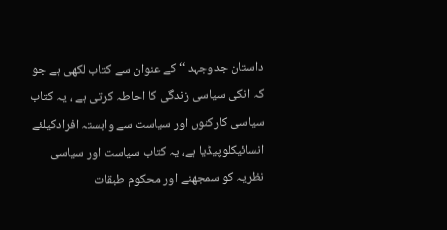داستان جدوجہد ‘‘ کے عنوان سے کتاب لکھی ہے جو کہ انکی سیاسی زندگی کا احاطہ کرتی ہے ، یہ کتاب سیاسی کارکنوں اور سیاست سے وابستہ افرادکیلئے انسائیکلوپیڈیا ہے، یہ کتاب سیاست اور سیاسی نظریہ کو سمجھنے اور محکوم طبقات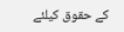کے حقوق کیلئے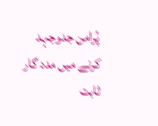پُرامن جدوجہد کرنے میں مدد گار ثابت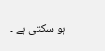ہو سکتی ہے ۔